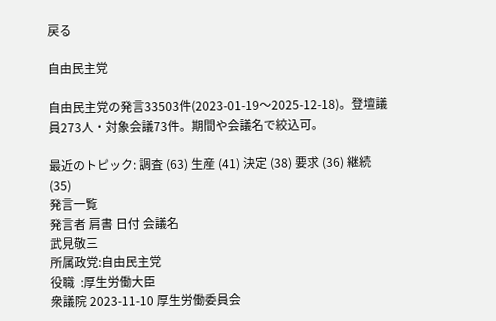戻る

自由民主党

自由民主党の発言33503件(2023-01-19〜2025-12-18)。登壇議員273人・対象会議73件。期間や会議名で絞込可。

最近のトピック: 調査 (63) 生産 (41) 決定 (38) 要求 (36) 継続 (35)
発言一覧
発言者 肩書 日付 会議名
武見敬三
所属政党:自由民主党
役職  :厚生労働大臣
衆議院 2023-11-10 厚生労働委員会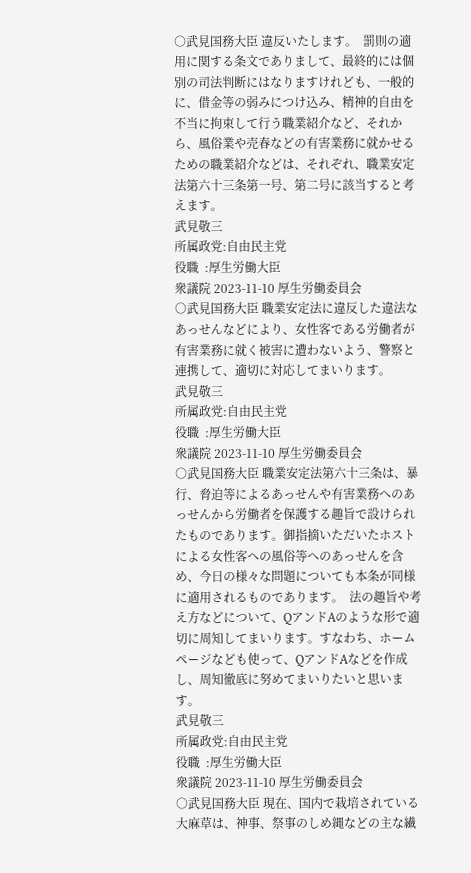○武見国務大臣 違反いたします。  罰則の適用に関する条文でありまして、最終的には個別の司法判断にはなりますけれども、一般的に、借金等の弱みにつけ込み、精神的自由を不当に拘束して行う職業紹介など、それから、風俗業や売春などの有害業務に就かせるための職業紹介などは、それぞれ、職業安定法第六十三条第一号、第二号に該当すると考えます。
武見敬三
所属政党:自由民主党
役職  :厚生労働大臣
衆議院 2023-11-10 厚生労働委員会
○武見国務大臣 職業安定法に違反した違法なあっせんなどにより、女性客である労働者が有害業務に就く被害に遭わないよう、警察と連携して、適切に対応してまいります。
武見敬三
所属政党:自由民主党
役職  :厚生労働大臣
衆議院 2023-11-10 厚生労働委員会
○武見国務大臣 職業安定法第六十三条は、暴行、脅迫等によるあっせんや有害業務へのあっせんから労働者を保護する趣旨で設けられたものであります。御指摘いただいたホストによる女性客への風俗等へのあっせんを含め、今日の様々な問題についても本条が同様に適用されるものであります。  法の趣旨や考え方などについて、QアンドAのような形で適切に周知してまいります。すなわち、ホームページなども使って、QアンドAなどを作成し、周知徹底に努めてまいりたいと思います。
武見敬三
所属政党:自由民主党
役職  :厚生労働大臣
衆議院 2023-11-10 厚生労働委員会
○武見国務大臣 現在、国内で栽培されている大麻草は、神事、祭事のしめ縄などの主な繊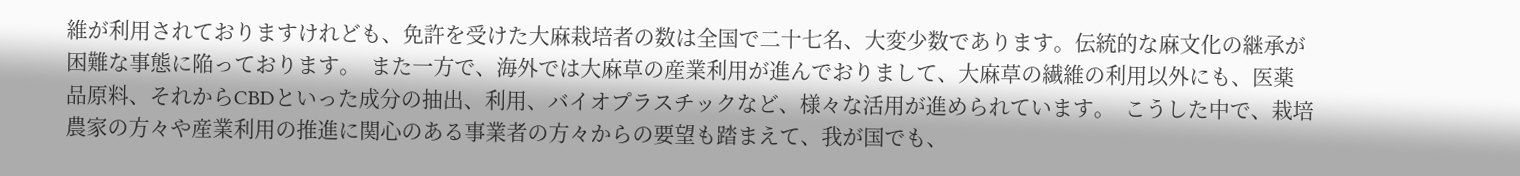維が利用されておりますけれども、免許を受けた大麻栽培者の数は全国で二十七名、大変少数であります。伝統的な麻文化の継承が困難な事態に陥っております。  また一方で、海外では大麻草の産業利用が進んでおりまして、大麻草の繊維の利用以外にも、医薬品原料、それからCBDといった成分の抽出、利用、バイオプラスチックなど、様々な活用が進められています。  こうした中で、栽培農家の方々や産業利用の推進に関心のある事業者の方々からの要望も踏まえて、我が国でも、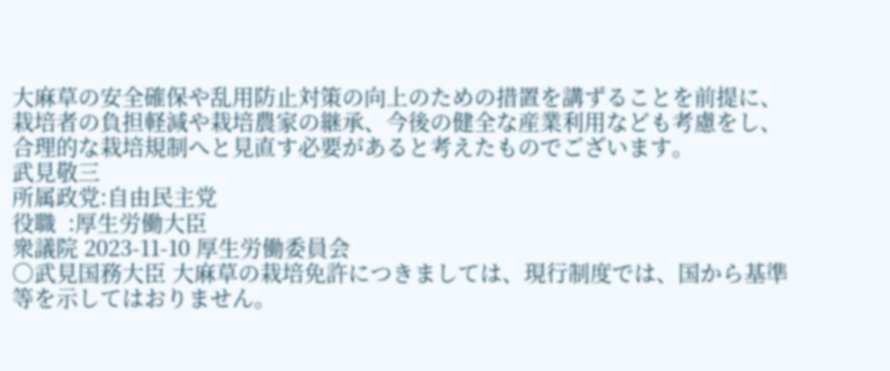大麻草の安全確保や乱用防止対策の向上のための措置を講ずることを前提に、栽培者の負担軽減や栽培農家の継承、今後の健全な産業利用なども考慮をし、合理的な栽培規制へと見直す必要があると考えたものでございます。
武見敬三
所属政党:自由民主党
役職  :厚生労働大臣
衆議院 2023-11-10 厚生労働委員会
○武見国務大臣 大麻草の栽培免許につきましては、現行制度では、国から基準等を示してはおりません。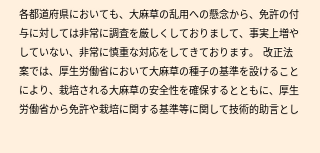各都道府県においても、大麻草の乱用への懸念から、免許の付与に対しては非常に調査を厳しくしておりまして、事実上増やしていない、非常に慎重な対応をしてきております。  改正法案では、厚生労働省において大麻草の種子の基準を設けることにより、栽培される大麻草の安全性を確保するとともに、厚生労働省から免許や栽培に関する基準等に関して技術的助言とし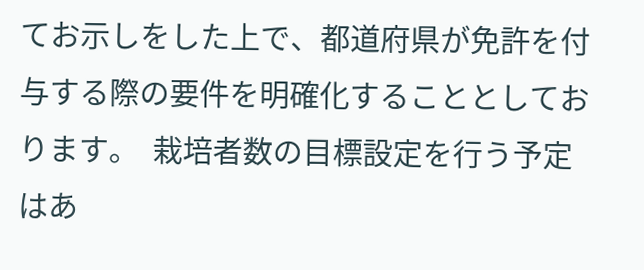てお示しをした上で、都道府県が免許を付与する際の要件を明確化することとしております。  栽培者数の目標設定を行う予定はあ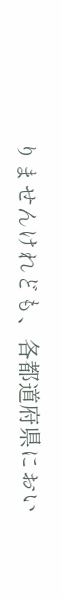りませんけれども、各都道府県におい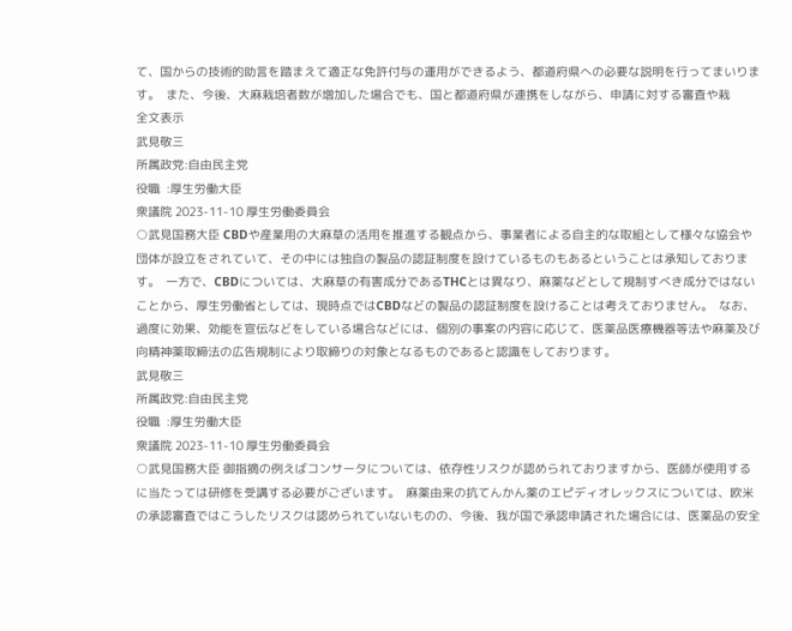て、国からの技術的助言を踏まえて適正な免許付与の運用ができるよう、都道府県への必要な説明を行ってまいります。  また、今後、大麻栽培者数が増加した場合でも、国と都道府県が連携をしながら、申請に対する審査や栽
全文表示
武見敬三
所属政党:自由民主党
役職  :厚生労働大臣
衆議院 2023-11-10 厚生労働委員会
○武見国務大臣 CBDや産業用の大麻草の活用を推進する観点から、事業者による自主的な取組として様々な協会や団体が設立をされていて、その中には独自の製品の認証制度を設けているものもあるということは承知しております。  一方で、CBDについては、大麻草の有害成分であるTHCとは異なり、麻薬などとして規制すべき成分ではないことから、厚生労働省としては、現時点ではCBDなどの製品の認証制度を設けることは考えておりません。  なお、過度に効果、効能を宣伝などをしている場合などには、個別の事案の内容に応じて、医薬品医療機器等法や麻薬及び向精神薬取締法の広告規制により取締りの対象となるものであると認識をしております。
武見敬三
所属政党:自由民主党
役職  :厚生労働大臣
衆議院 2023-11-10 厚生労働委員会
○武見国務大臣 御指摘の例えばコンサータについては、依存性リスクが認められておりますから、医師が使用するに当たっては研修を受講する必要がございます。  麻薬由来の抗てんかん薬のエピディオレックスについては、欧米の承認審査ではこうしたリスクは認められていないものの、今後、我が国で承認申請された場合には、医薬品の安全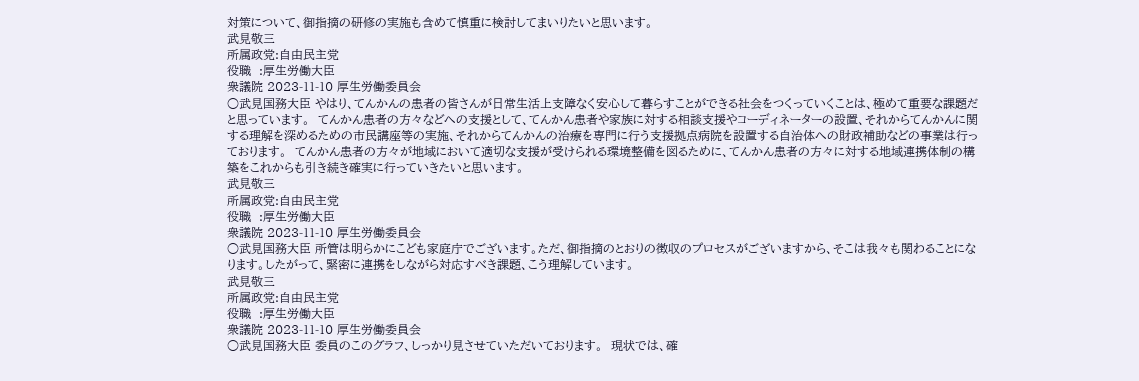対策について、御指摘の研修の実施も含めて慎重に検討してまいりたいと思います。
武見敬三
所属政党:自由民主党
役職  :厚生労働大臣
衆議院 2023-11-10 厚生労働委員会
○武見国務大臣 やはり、てんかんの患者の皆さんが日常生活上支障なく安心して暮らすことができる社会をつくっていくことは、極めて重要な課題だと思っています。  てんかん患者の方々などへの支援として、てんかん患者や家族に対する相談支援やコーディネーターの設置、それからてんかんに関する理解を深めるための市民講座等の実施、それからてんかんの治療を専門に行う支援拠点病院を設置する自治体への財政補助などの事業は行っております。  てんかん患者の方々が地域において適切な支援が受けられる環境整備を図るために、てんかん患者の方々に対する地域連携体制の構築をこれからも引き続き確実に行っていきたいと思います。
武見敬三
所属政党:自由民主党
役職  :厚生労働大臣
衆議院 2023-11-10 厚生労働委員会
○武見国務大臣 所管は明らかにこども家庭庁でございます。ただ、御指摘のとおりの徴収のプロセスがございますから、そこは我々も関わることになります。したがって、緊密に連携をしながら対応すべき課題、こう理解しています。
武見敬三
所属政党:自由民主党
役職  :厚生労働大臣
衆議院 2023-11-10 厚生労働委員会
○武見国務大臣 委員のこのグラフ、しっかり見させていただいております。  現状では、確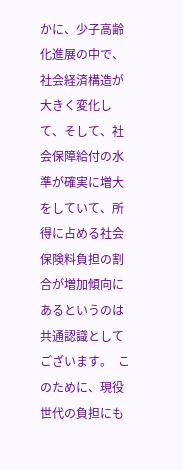かに、少子高齢化進展の中で、社会経済構造が大きく変化して、そして、社会保障給付の水準が確実に増大をしていて、所得に占める社会保険料負担の割合が増加傾向にあるというのは共通認識としてございます。  このために、現役世代の負担にも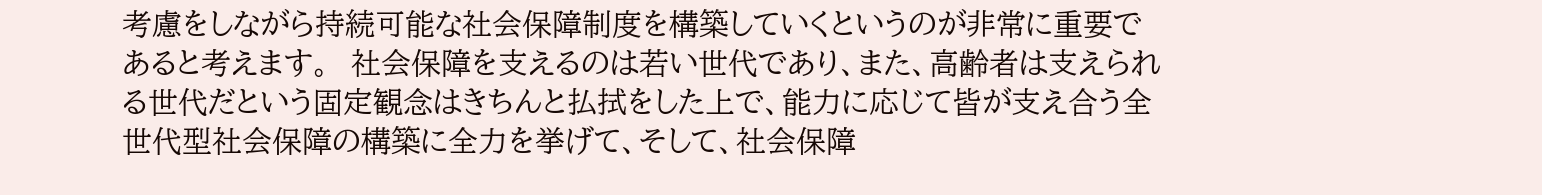考慮をしながら持続可能な社会保障制度を構築していくというのが非常に重要であると考えます。  社会保障を支えるのは若い世代であり、また、高齢者は支えられる世代だという固定観念はきちんと払拭をした上で、能力に応じて皆が支え合う全世代型社会保障の構築に全力を挙げて、そして、社会保障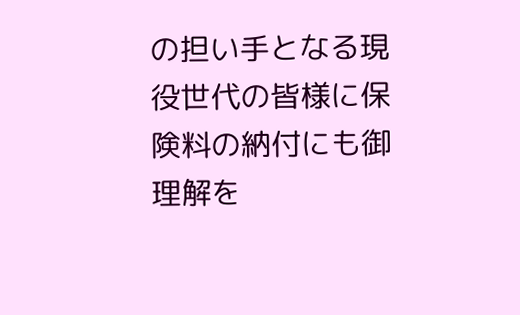の担い手となる現役世代の皆様に保険料の納付にも御理解を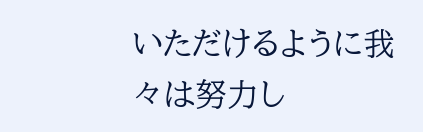いただけるように我々は努力し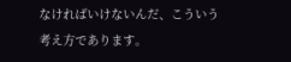なければいけないんだ、こういう考え方であります。